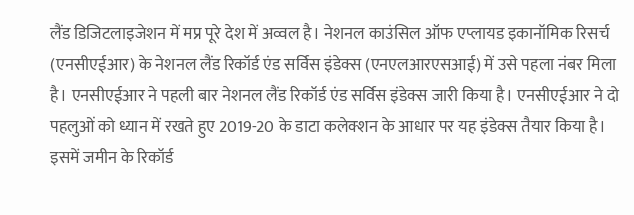लैंड डिजिटलाइजेशन में मप्र पूरे देश में अव्वल है। नेशनल काउंसिल ऑफ एप्लायड इकानॉमिक रिसर्च (एनसीएईआर) के नेशनल लैंड रिकॉर्ड एंड सर्विस इंडेक्स (एनएलआरएसआई) में उसे पहला नंबर मिला है। एनसीएईआर ने पहली बार नेशनल लैंड रिकॉर्ड एंड सर्विस इंडेक्स जारी किया है। एनसीएईआर ने दो पहलुओं को ध्यान में रखते हुए 2019-20 के डाटा कलेक्शन के आधार पर यह इंडेक्स तैयार किया है। इसमें जमीन के रिकॉर्ड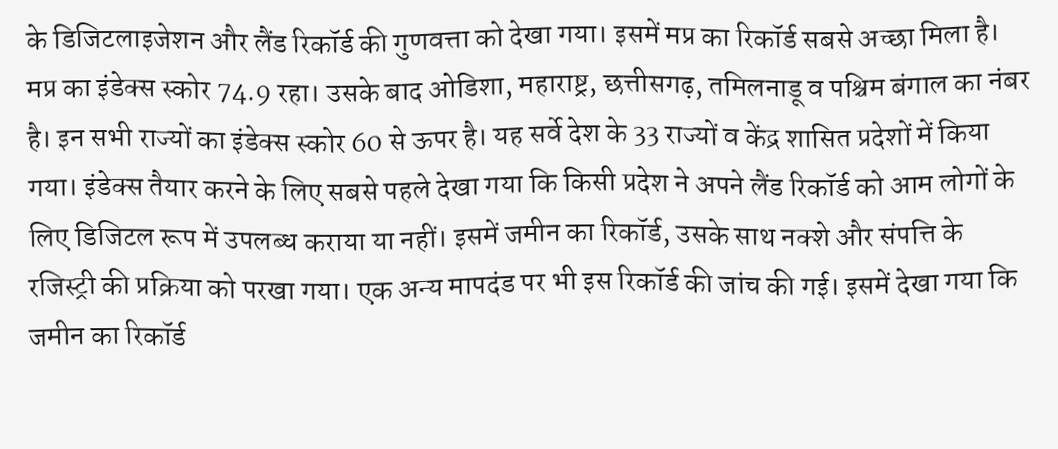के डिजिटलाइजेशन और लैंड रिकॉर्ड की गुणवत्ता को देखा गया। इसमें मप्र का रिकॉर्ड सबसे अच्छा मिला है। मप्र का इंडेक्स स्कोर 74.9 रहा। उसके बाद ओडिशा, महाराष्ट्र, छत्तीसगढ़, तमिलनाडू व पश्चिम बंगाल का नंबर है। इन सभी राज्यों का इंडेक्स स्कोर 60 से ऊपर है। यह सर्वे देश के 33 राज्यों व केंद्र शासित प्रदेशों में किया गया। इंडेक्स तैयार करने के लिए सबसे पहले देखा गया कि किसी प्रदेश ने अपने लैंड रिकॉर्ड को आम लोगों के लिए डिजिटल रूप में उपलब्ध कराया या नहीं। इसमें जमीन का रिकॉर्ड, उसके साथ नक्शे और संपत्ति के रजिस्ट्री की प्रक्रिया को परखा गया। एक अन्य मापदंड पर भी इस रिकॉर्ड की जांच की गई। इसमें देखा गया कि जमीन का रिकॉर्ड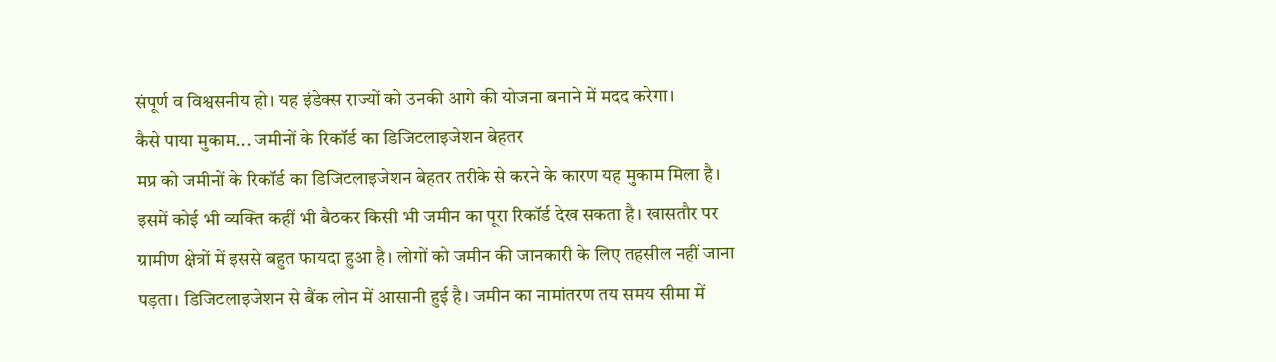संपूर्ण व विश्वसनीय हो। यह इंडेक्स राज्यों को उनकी आगे की योजना बनाने में मदद करेगा।
कैसे पाया मुकाम... जमीनों के रिकॉर्ड का डिजिटलाइजेशन बेहतर
मप्र को जमीनों के रिकॉर्ड का डिजिटलाइजेशन बेहतर तरीके से करने के कारण यह मुकाम मिला है। इसमें कोई भी व्यक्ति कहीं भी बैठकर किसी भी जमीन का पूरा रिकॉर्ड देख सकता है। खासतौर पर ग्रामीण क्षेत्रों में इससे बहुत फायदा हुआ है। लोगों को जमीन की जानकारी के लिए तहसील नहीं जाना पड़ता। डिजिटलाइजेशन से बैंक लोन में आसानी हुई है। जमीन का नामांतरण तय समय सीमा में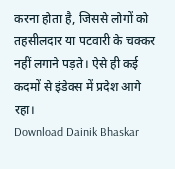करना होता है, जिससे लोगों को तहसीलदार या पटवारी के चक्कर नहीं लगाने पड़ते। ऐसे ही कई कदमों से इंडेक्स में प्रदेश आगे रहा।
Download Dainik Bhaskar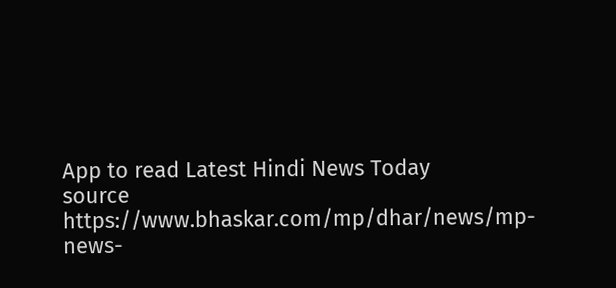App to read Latest Hindi News Today
source https://www.bhaskar.com/mp/dhar/news/mp-news-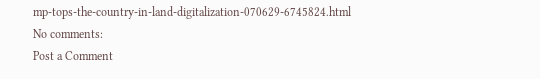mp-tops-the-country-in-land-digitalization-070629-6745824.html
No comments:
Post a Comment